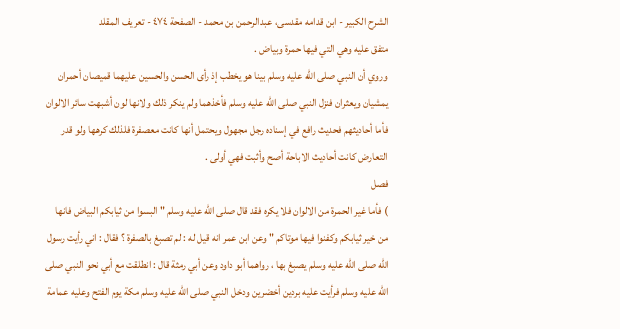الشرح الکبير - ابن قدامه مقدسی، عبدالرحمن بن محمد - الصفحة ٤٧٤ - تعريف المقلد
متفق عليه وهي التي فيها حمرة وبياض .
وروي أن النبي صلى الله عليه وسلم بينا هو يخطب إذ رأى الحسن والحسين عليهما قميصان أحمران يمشيان ويعثران فنزل النبي صلى الله عليه وسلم فأخذهما ولم ينكر ذلك ولانها لون أشبهت سائر الالوان فأما أحاديثهم فحديث رافع في إسناده رجل مجهول ويحتمل أنها كانت معصفرة فلذلك كرهها ولو قدر التعارض كانت أحاديث الاباحة أصح وأثبت فهي أولى .
فصل
) فأما غير الحمرة من الالوان فلا يكره فقد قال صلى الله عليه وسلم " البسوا من ثيابكم البياض فانها من خير ثيابكم وكفنوا فيها موتاكم " وعن ابن عمر انه قيل له : لم تصبغ بالصفرة ؟ فقال : اني رأيت رسول الله صلى الله عليه وسلم يصبغ بها ، رواهما أبو داود وعن أبي رمثة قال : انطلقت مع أبي نحو النبي صلى الله عليه وسلم فرأيت عليه بردين أخضرين ودخل النبي صلى الله عليه وسلم مكة يوم الفتح وعليه عمامة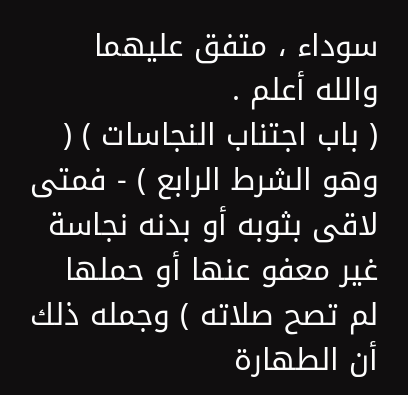سوداء ، متفق عليهما والله أعلم .
( باب اجتناب النجاسات ) ( وهو الشرط الرابع ) - فمتى لاقى بثوبه أو بدنه نجاسة غير معفو عنها أو حملها لم تصح صلاته ) وجمله ذلك أن الطهارة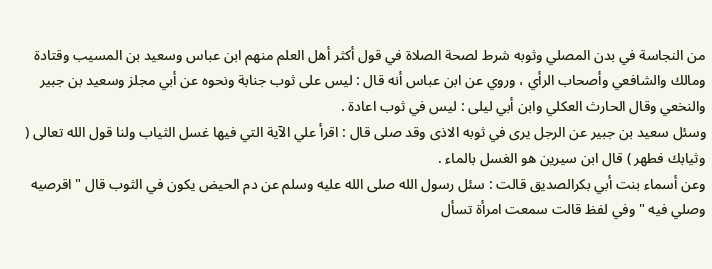من النجاسة في بدن المصلي وثوبه شرط لصحة الصلاة في قول أكثر أهل العلم منهم ابن عباس وسعيد بن المسيب وقتادة ومالك والشافعي وأصحاب الرأي ، وروي عن ابن عباس أنه قال : ليس على ثوب جنابة ونحوه عن أبي مجلز وسعيد بن جبير والنخعي وقال الحارث العكلي وابن أبي ليلى : ليس في ثوب اعادة .
وسئل سعيد بن جبير عن الرجل يرى في ثوبه الاذى وقد صلى قال : اقرأ علي الآية التي فيها غسل الثياب ولنا قول الله تعالى ( وثيابك فطهر ) قال ابن سيرين هو الغسل بالماء .
وعن أسماء بنت أبي بكرالصديق قالت : سئل رسول الله صلى الله عليه وسلم عن دم الحيض يكون في الثوب قال " اقرصيه وصلي فيه " وفي لفظ قالت سمعت امرأة تسأل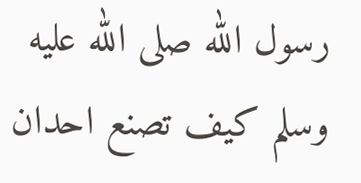رسول الله صلى الله عليه وسلم كيف تصنع احدان